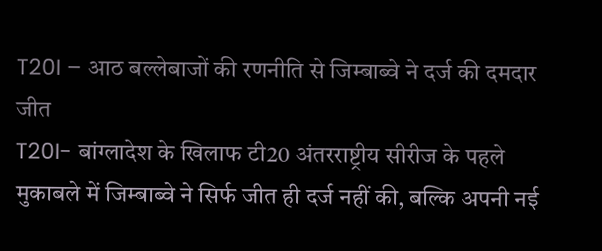T20I – आठ बल्लेबाजों की रणनीति से जिम्बाब्वे ने दर्ज की दमदार जीत
T20I- बांग्लादेश के खिलाफ टी20 अंतरराष्ट्रीय सीरीज के पहले मुकाबले में जिम्बाब्वे ने सिर्फ जीत ही दर्ज नहीं की, बल्कि अपनी नई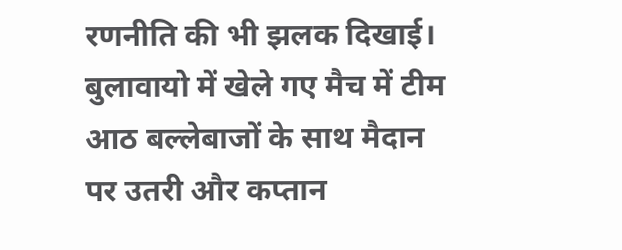रणनीति की भी झलक दिखाई। बुलावायो में खेले गए मैच में टीम आठ बल्लेबाजों के साथ मैदान पर उतरी और कप्तान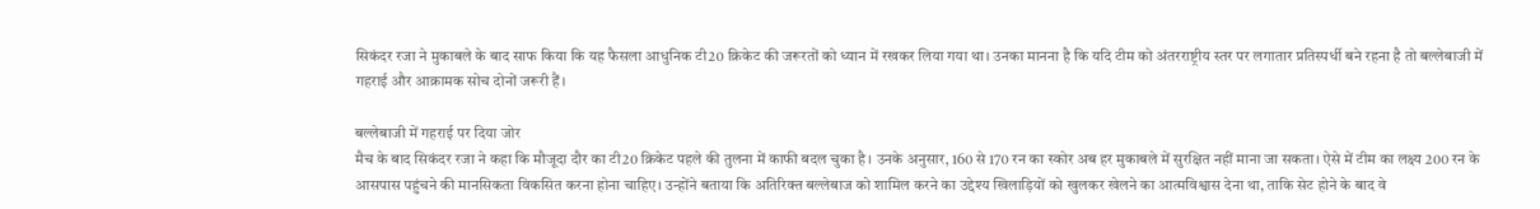सिकंदर रजा ने मुकाबले के बाद साफ किया कि यह फैसला आधुनिक टी20 क्रिकेट की जरूरतों को ध्यान में रखकर लिया गया था। उनका मानना है कि यदि टीम को अंतरराष्ट्रीय स्तर पर लगातार प्रतिस्पर्धी बने रहना है तो बल्लेबाजी में गहराई और आक्रामक सोच दोनों जरूरी हैं।

बल्लेबाजी में गहराई पर दिया जोर
मैच के बाद सिकंदर रजा ने कहा कि मौजूदा दौर का टी20 क्रिकेट पहले की तुलना में काफी बदल चुका है। उनके अनुसार, 160 से 170 रन का स्कोर अब हर मुकाबले में सुरक्षित नहीं माना जा सकता। ऐसे में टीम का लक्ष्य 200 रन के आसपास पहुंचने की मानसिकता विकसित करना होना चाहिए। उन्होंने बताया कि अतिरिक्त बल्लेबाज को शामिल करने का उद्देश्य खिलाड़ियों को खुलकर खेलने का आत्मविश्वास देना था, ताकि सेट होने के बाद वे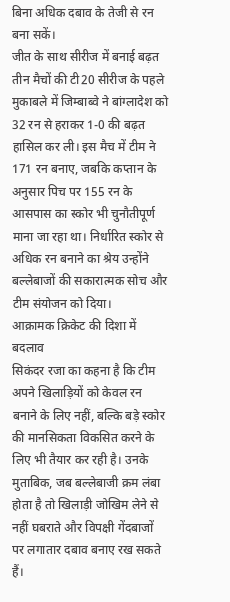बिना अधिक दबाव के तेजी से रन बना सकें।
जीत के साथ सीरीज में बनाई बढ़त
तीन मैचों की टी20 सीरीज के पहले मुकाबले में जिम्बाब्वे ने बांग्लादेश को 32 रन से हराकर 1-0 की बढ़त हासिल कर ली। इस मैच में टीम ने 171 रन बनाए, जबकि कप्तान के अनुसार पिच पर 155 रन के आसपास का स्कोर भी चुनौतीपूर्ण माना जा रहा था। निर्धारित स्कोर से अधिक रन बनाने का श्रेय उन्होंने बल्लेबाजों की सकारात्मक सोच और टीम संयोजन को दिया।
आक्रामक क्रिकेट की दिशा में बदलाव
सिकंदर रजा का कहना है कि टीम अपने खिलाड़ियों को केवल रन बनाने के लिए नहीं, बल्कि बड़े स्कोर की मानसिकता विकसित करने के लिए भी तैयार कर रही है। उनके मुताबिक, जब बल्लेबाजी क्रम लंबा होता है तो खिलाड़ी जोखिम लेने से नहीं घबराते और विपक्षी गेंदबाजों पर लगातार दबाव बनाए रख सकते हैं।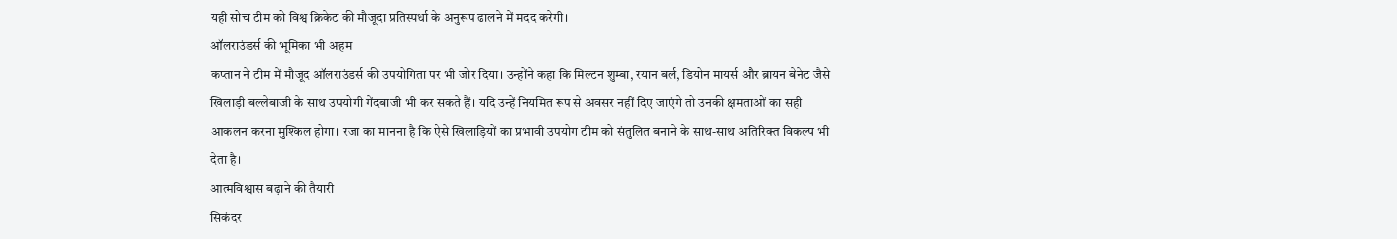यही सोच टीम को विश्व क्रिकेट की मौजूदा प्रतिस्पर्धा के अनुरूप ढालने में मदद करेगी।
ऑलराउंडर्स की भूमिका भी अहम
कप्तान ने टीम में मौजूद ऑलराउंडर्स की उपयोगिता पर भी जोर दिया। उन्होंने कहा कि मिल्टन शुम्बा, रयान बर्ल, डियोन मायर्स और ब्रायन बेनेट जैसे खिलाड़ी बल्लेबाजी के साथ उपयोगी गेंदबाजी भी कर सकते हैं। यदि उन्हें नियमित रूप से अवसर नहीं दिए जाएंगे तो उनकी क्षमताओं का सही आकलन करना मुश्किल होगा। रजा का मानना है कि ऐसे खिलाड़ियों का प्रभावी उपयोग टीम को संतुलित बनाने के साथ-साथ अतिरिक्त विकल्प भी देता है।
आत्मविश्वास बढ़ाने की तैयारी
सिकंदर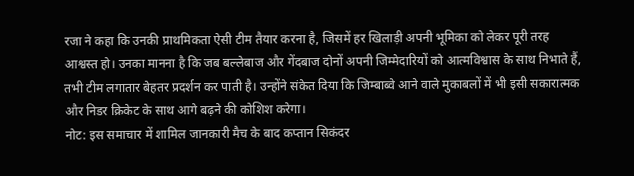रजा ने कहा कि उनकी प्राथमिकता ऐसी टीम तैयार करना है, जिसमें हर खिलाड़ी अपनी भूमिका को लेकर पूरी तरह आश्वस्त हो। उनका मानना है कि जब बल्लेबाज और गेंदबाज दोनों अपनी जिम्मेदारियों को आत्मविश्वास के साथ निभाते हैं, तभी टीम लगातार बेहतर प्रदर्शन कर पाती है। उन्होंने संकेत दिया कि जिम्बाब्वे आने वाले मुकाबलों में भी इसी सकारात्मक और निडर क्रिकेट के साथ आगे बढ़ने की कोशिश करेगा।
नोट: इस समाचार में शामिल जानकारी मैच के बाद कप्तान सिकंदर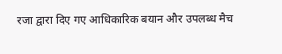रजा द्वारा दिए गए आधिकारिक बयान और उपलब्ध मैच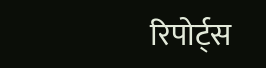रिपोर्ट्स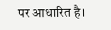पर आधारित है।